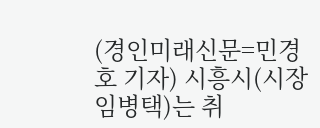(경인미래신문=민경호 기자) 시흥시(시장 임병택)는 취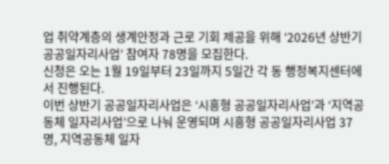업 취약계층의 생계안정과 근로 기회 제공을 위해 ‘2026년 상반기 공공일자리사업’ 참여자 78명을 모집한다.
신청은 오는 1월 19일부터 23일까지 5일간 각 동 행정복지센터에서 진행된다.
이번 상반기 공공일자리사업은 ‘시흥형 공공일자리사업’과 ‘지역공동체 일자리사업’으로 나눠 운영되며 시흥형 공공일자리사업 37명, 지역공동체 일자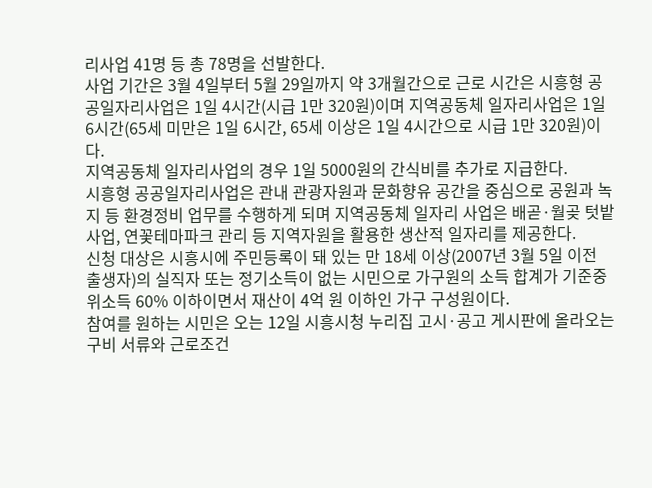리사업 41명 등 총 78명을 선발한다.
사업 기간은 3월 4일부터 5월 29일까지 약 3개월간으로 근로 시간은 시흥형 공공일자리사업은 1일 4시간(시급 1만 320원)이며 지역공동체 일자리사업은 1일 6시간(65세 미만은 1일 6시간, 65세 이상은 1일 4시간으로 시급 1만 320원)이다.
지역공동체 일자리사업의 경우 1일 5000원의 간식비를 추가로 지급한다.
시흥형 공공일자리사업은 관내 관광자원과 문화향유 공간을 중심으로 공원과 녹지 등 환경정비 업무를 수행하게 되며 지역공동체 일자리 사업은 배곧·월곶 텃밭사업, 연꽃테마파크 관리 등 지역자원을 활용한 생산적 일자리를 제공한다.
신청 대상은 시흥시에 주민등록이 돼 있는 만 18세 이상(2007년 3월 5일 이전 출생자)의 실직자 또는 정기소득이 없는 시민으로 가구원의 소득 합계가 기준중위소득 60% 이하이면서 재산이 4억 원 이하인 가구 구성원이다.
참여를 원하는 시민은 오는 12일 시흥시청 누리집 고시·공고 게시판에 올라오는 구비 서류와 근로조건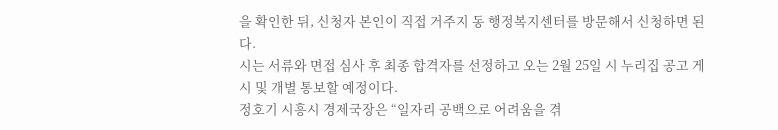을 확인한 뒤, 신청자 본인이 직접 거주지 동 행정복지센터를 방문해서 신청하면 된다.
시는 서류와 면접 심사 후 최종 합격자를 선정하고 오는 2월 25일 시 누리집 공고 게시 및 개별 통보할 예정이다.
정호기 시흥시 경제국장은 “일자리 공백으로 어려움을 겪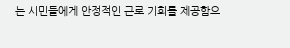는 시민들에게 안정적인 근로 기회를 제공함으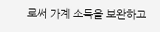로써 가계 소득을 보완하고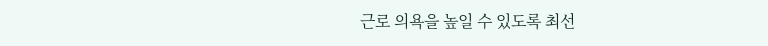근로 의욕을 높일 수 있도록 최선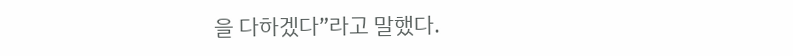을 다하겠다”라고 말했다.